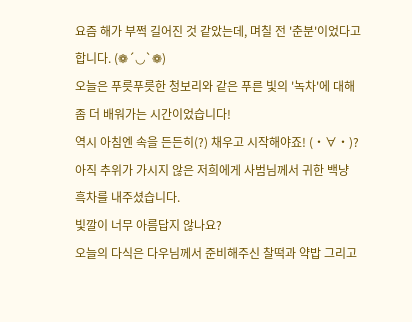요즘 해가 부쩍 길어진 것 같았는데, 며칠 전 '춘분'이었다고 합니다. (❁´◡`❁)
오늘은 푸릇푸릇한 청보리와 같은 푸른 빛의 '녹차'에 대해 좀 더 배워가는 시간이었습니다!
역시 아침엔 속을 든든히(?) 채우고 시작해야죠! (・∀・)?
아직 추위가 가시지 않은 저희에게 사범님께서 귀한 백냥 흑차를 내주셨습니다.
빛깔이 너무 아름답지 않나요?
오늘의 다식은 다우님께서 준비해주신 찰떡과 약밥 그리고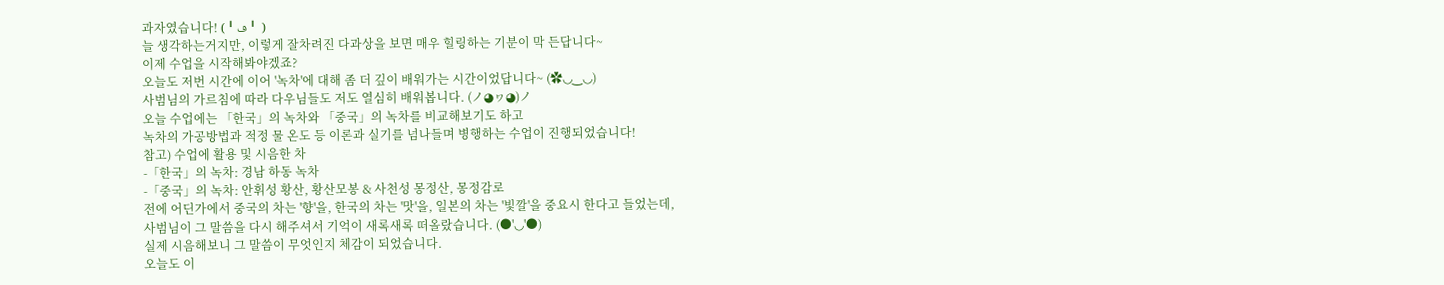과자였습니다! (╹ڡ╹ )
늘 생각하는거지만, 이렇게 잘차려진 다과상을 보면 매우 힐링하는 기분이 막 든답니다~
이제 수업을 시작해봐야겠죠?
오늘도 저번 시간에 이어 '녹차'에 대해 좀 더 깊이 배워가는 시간이었답니다~ (✿◡‿◡)
사범님의 가르침에 따라 다우님들도 저도 열심히 배워봅니다. (ノ◕ヮ◕)ノ
오늘 수업에는 「한국」의 녹차와 「중국」의 녹차를 비교해보기도 하고
녹차의 가공방법과 적정 물 온도 등 이론과 실기를 넘나들며 병행하는 수업이 진행되었습니다!
참고) 수업에 활용 및 시음한 차
-「한국」의 녹차: 경남 하동 녹차
-「중국」의 녹차: 안휘성 황산, 황산모봉 & 사천성 몽정산, 몽정감로
전에 어딘가에서 중국의 차는 '향'을, 한국의 차는 '맛'을, 일본의 차는 '빛깔'을 중요시 한다고 들었는데,
사범님이 그 말씀을 다시 해주셔서 기억이 새록새록 떠올랐습니다. (●'◡'●)
실제 시음해보니 그 말씀이 무엇인지 체감이 되었습니다.
오늘도 이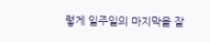렇게 일주일의 마지막을 잘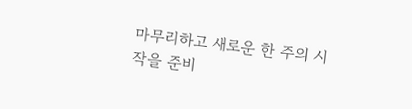마무리하고 새로운 한 주의 시작을 준비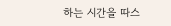하는 시간을 따스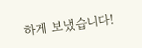하게 보냈습니다!